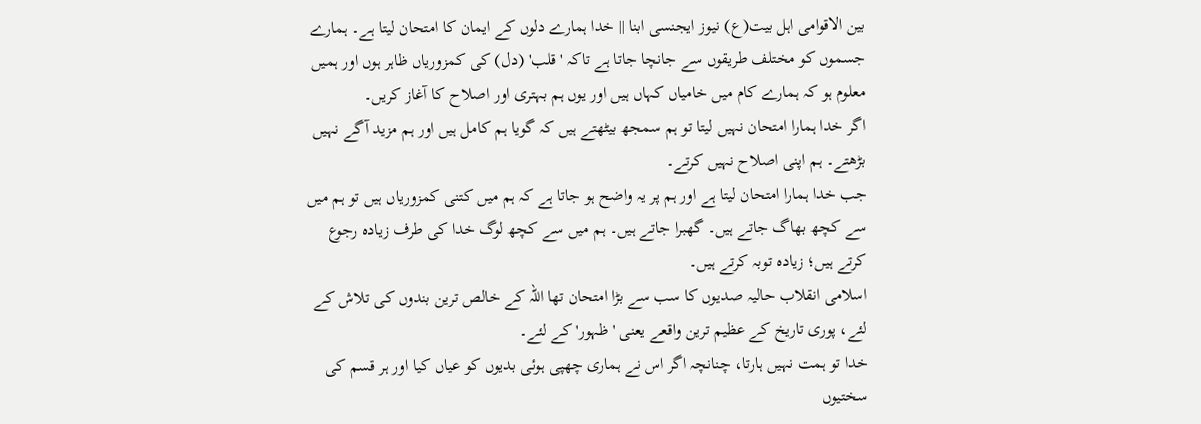بین الاقوامی اہل بیت(ع) نیوز ایجنسی ابنا || خدا ہمارے دلوں کے ایمان کا امتحان لیتا ہے۔ ہمارے جسموں کو مختلف طریقوں سے جانچا جاتا ہے تاکہ 'قلب' (دل) کی کمزوریاں ظاہر ہوں اور ہمیں معلوم ہو کہ ہمارے کام میں خامیاں کہاں ہیں اور یوں ہم بہتری اور اصلاح کا آغاز کریں۔
اگر خدا ہمارا امتحان نہیں لیتا تو ہم سمجھ بیٹھتے ہیں کہ گویا ہم کامل ہیں اور ہم مزید آگے نہیں بڑھتے۔ ہم اپنی اصلاح نہیں کرتے۔
جب خدا ہمارا امتحان لیتا ہے اور ہم پر یہ واضح ہو جاتا ہے کہ ہم میں کتنی کمزوریاں ہیں تو ہم میں سے کچھ بھاگ جاتے ہیں۔ گھبرا جاتے ہیں۔ ہم میں سے کچھ لوگ خدا کی طرف زیادہ رجوع کرتے ہیں؛ زیادہ توبہ کرتے ہیں۔
اسلامی انقلاب حالیہ صدیوں کا سب سے بڑا امتحان تھا اللہ کے خالص ترین بندوں کی تلاش کے لئے، پوری تاریخ کے عظیم ترین واقعے یعنی 'ظہور' کے لئے۔
خدا تو ہمت نہیں ہارتا، چنانچہ اگر اس نے ہماری چھپی ہوئی بدیوں کو عیاں کیا اور ہر قسم کی سختیوں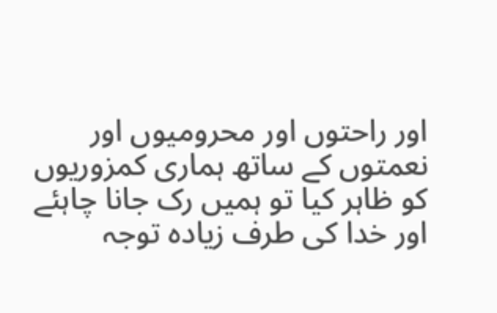اور راحتوں اور محرومیوں اور نعمتوں کے ساتھ ہماری کمزوریوں کو ظاہر کیا تو ہمیں رک جانا چاہئے اور خدا کی طرف زیادہ توجہ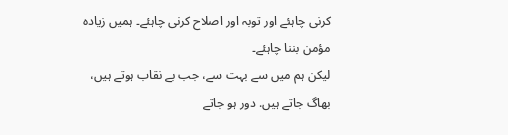کرنی چاہئے اور توبہ اور اصلاح کرنی چاہئے۔ ہمیں زیادہ مؤمن بننا چاہئے۔
لیکن ہم میں سے بہت سے، جب بے نقاب ہوتے ہیں، بھاگ جاتے ہیں. دور ہو جاتے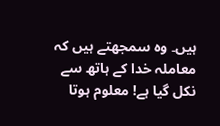ہیں۔ وہ سمجھتے ہیں کہ معاملہ خدا کے ہاتھ سے نکل گیا ہے! معلوم ہوتا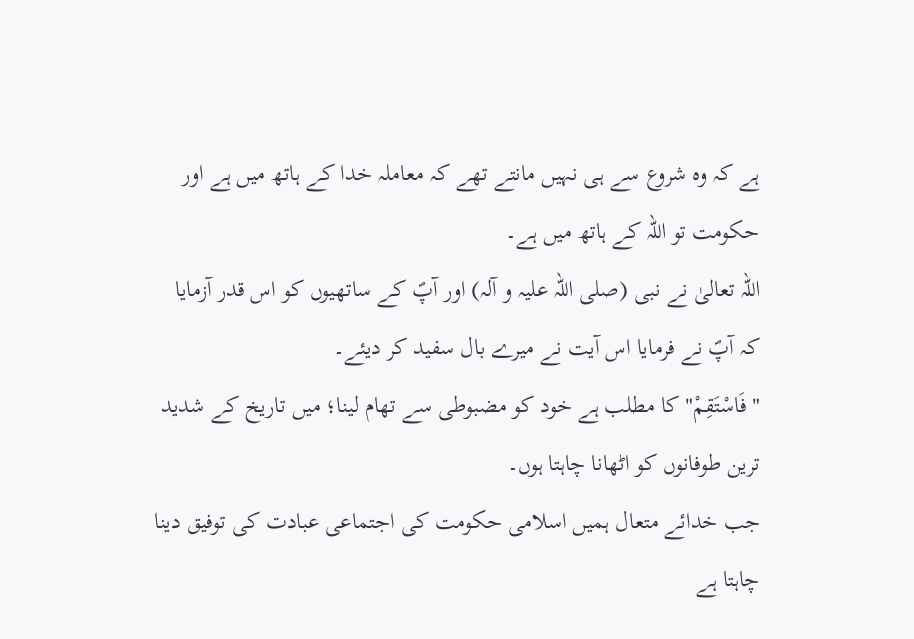ہے کہ وہ شروع سے ہی نہیں مانتے تھے کہ معاملہ خدا کے ہاتھ میں ہے اور حکومت تو اللہ کے ہاتھ میں ہے۔
اللہ تعالیٰ نے نبی (صلی اللہ علیہ و آلہ) اور آپؐ کے ساتھیوں کو اس قدر آزمایا کہ آپؐ نے فرمایا اس آیت نے میرے بال سفید کر دیئے۔
"فَاسْتَقِمْ" کا مطلب ہے خود کو مضبوطی سے تھام لینا؛ میں تاریخ کے شدید ترین طوفانوں کو اٹھانا چاہتا ہوں۔
جب خدائے متعال ہمیں اسلامی حکومت کی اجتماعی عبادت کی توفیق دینا چاہتا ہے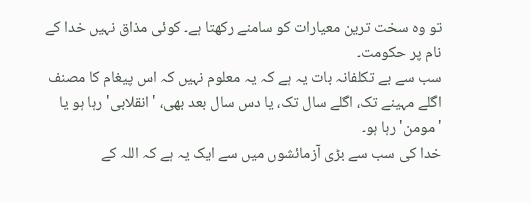تو وہ سخت ترین معیارات کو سامنے رکھتا ہے۔ کوئی مذاق نہیں خدا کے نام پر حکومت۔
سب سے بے تکلفانہ بات یہ ہے کہ یہ معلوم نہیں کہ اس پیغام کا مصنف اگلے مہینے تک، اگلے سال تک، یا دس سال بعد بھی، 'انقلابی' رہا ہو یا 'مومن' رہا ہو۔
خدا کی سب سے بڑی آزمائشوں میں سے ایک یہ ہے کہ اللہ کے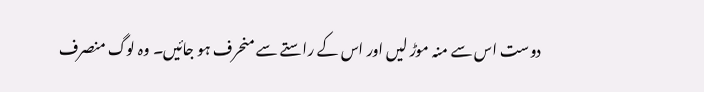دوست اس سے منہ موڑ لیں اور اس کے راستے سے منحرف ہو جائیں۔ وہ لوگ منصرف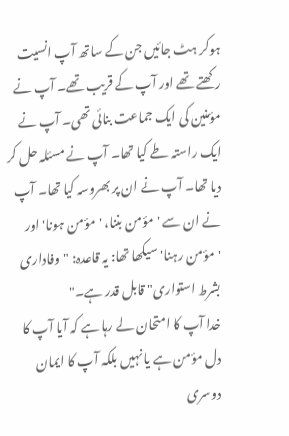ہوکر ہٹ جائیں جن کے ساتھ آپ انسیت رکھتے تھے اور آپ کے قریب تھے۔ آپ نے مؤمنین کی ایک جماعت بنائی تھی۔ آپ نے ایک راستہ طے کیا تھا۔ آپ نے مسئلہ حل کر دیا تھا۔ آپ نے ان پر بھروسہ کیا تھا۔ آپ نے ان سے 'مؤمن بننا، 'مؤمن ہونا' اور 'مؤمن رہنا' سیکھا تھا: یہ قاعدہ: "وفاداری بشرط استواری" قابل قدر ہے۔"
خدا آپ کا امتحان لے رہا ہے کہ آیا آپ کا دل مؤمن ہے یا نہیں بلکہ آپ کا ایمان دوسری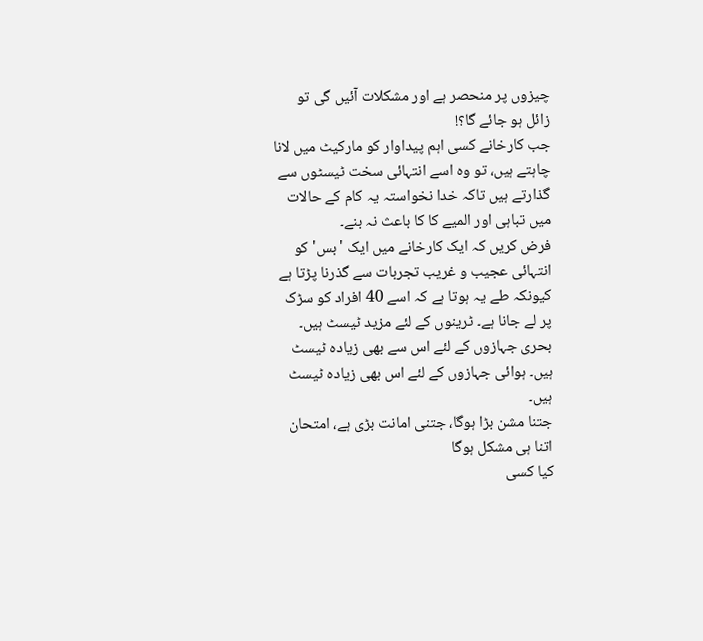چیزوں پر منحصر ہے اور مشکلات آئيں گی تو زائل ہو جائے گا؟!
جب کارخانے کسی اہم پیداوار کو مارکیٹ میں لانا چاہتے ہیں، تو وہ اسے انتہائی سخت ٹیسٹوں سے گذارتے ہیں تاکہ خدا نخواستہ یہ کام کے حالات میں تباہی اور المیے کا کا باعث نہ بنے۔
فرض کریں کہ ایک کارخانے میں ایک 'بس' کو انتہائی عجیب و غریب تجربات سے گذرنا پڑتا ہے کیونکہ طے یہ ہوتا ہے کہ اسے 40 افراد کو سڑک پر لے جانا ہے۔ ٹرینوں کے لئے مزید ٹیسٹ ہیں۔ بحری جہازوں کے لئے اس سے بھی زیادہ ٹیسٹ ہیں۔ ہوائی جہازوں کے لئے اس بھی زیادہ ٹیسٹ ہیں۔
جتنا مشن بڑا ہوگا، جتنی امانت بڑی ہے، امتحان اتنا ہی مشکل ہوگا
کیا کسی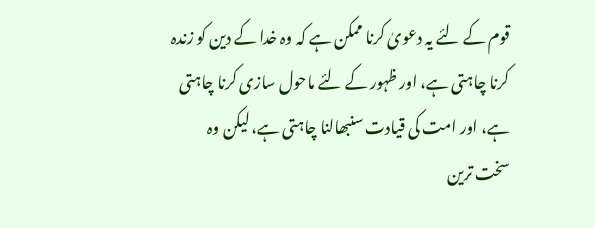قوم کے لئے یہ دعویٰ کرنا ممکن ہے کہ وہ خدا کے دین کو زندہ کرنا چاہتی ہے، اور ظہور کے لئے ماحول سازی کرنا چاہتی ہے، اور امت کی قیادت سنبھالنا چاہتی ہے، لیکن وہ سخت ترین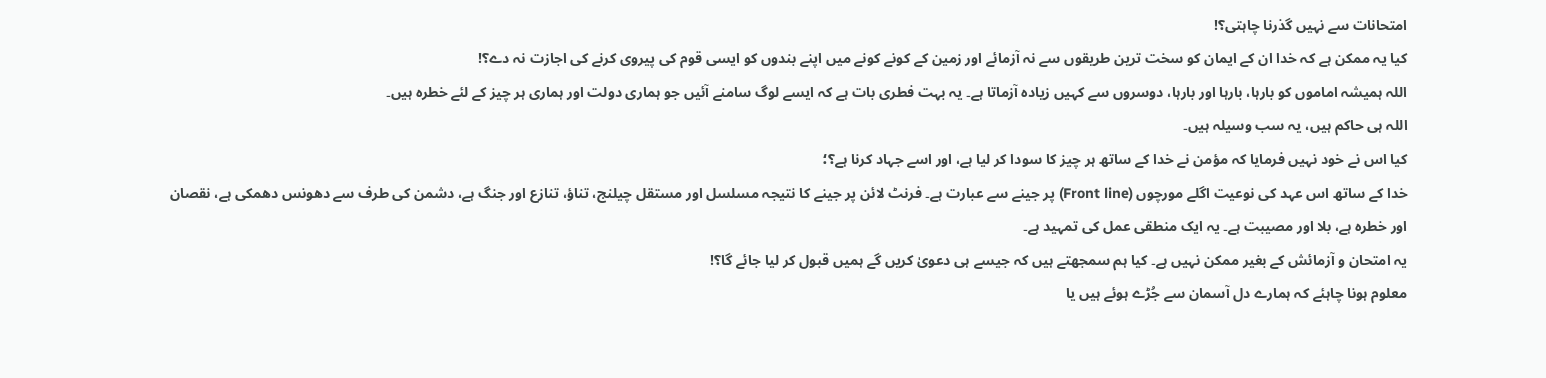امتحانات سے نہیں گذرنا چاہتی؟!
کیا یہ ممکن ہے کہ خدا ان کے ایمان کو سخت ترین طریقوں سے نہ آزمائے اور زمین کے کونے کونے میں اپنے بندوں کو ایسی قوم کی پیروی کرنے کی اجازت نہ دے؟!
اللہ ہمیشہ اماموں کو بارہا، بارہا اور بارہا، دوسروں سے کہیں زیادہ آزماتا ہے۔ یہ بہت فطری بات ہے کہ ایسے لوگ سامنے آئیں جو ہماری دولت اور ہماری ہر چیز کے لئے خطرہ ہیں۔
اللہ ہی حاکم ہیں، یہ سب وسیلہ ہیں۔
کیا اس نے خود نہیں فرمایا کہ مؤمن نے خدا کے ساتھ ہر چیز کا سودا کر لیا ہے، اور اسے جہاد کرنا ہے؟؛
خدا کے ساتھ اس عہد کی نوعیت اگلے مورچوں (Front line) پر جینے سے عبارت ہے۔ فرنٹ لائن پر جینے کا نتیجہ مسلسل اور مستقل چیلنج، تناؤ، تنازع اور جنگ ہے، دشمن کی طرف سے دھونس دھمکی ہے، نقصان اور خطرہ ہے، بلا اور مصیبت ہے۔ یہ ایک منطقی عمل کی تمہید ہے۔
یہ امتحان و آزمائش کے بغیر ممکن نہیں ہے۔ کیا ہم سمجھتے ہیں کہ جیسے ہی دعویٰ کریں گے ہمیں قبول کر لیا جائے گا؟!
معلوم ہونا چاہئے کہ ہمارے دل آسمان سے جُڑے ہوئے ہیں یا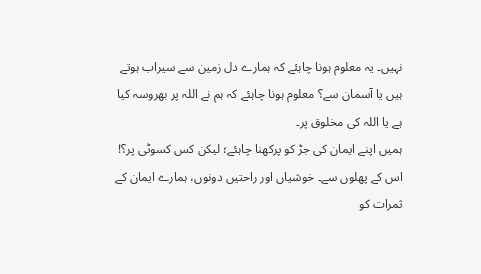نہیں۔ یہ معلوم ہونا چاہئے کہ ہمارے دل زمین سے سیراب ہوتے ہیں یا آسمان سے؟ معلوم ہونا چاہئے کہ ہم نے اللہ پر بھروسہ کیا ہے یا اللہ کی مخلوق پر۔
ہمیں اپنے ایمان کی جڑ کو پرکھنا چاہئے؛ لیکن کس کسوٹی پر؟!
اس کے پھلوں سے۔ خوشیاں اور راحتیں دونوں، ہمارے ایمان کے ثمرات کو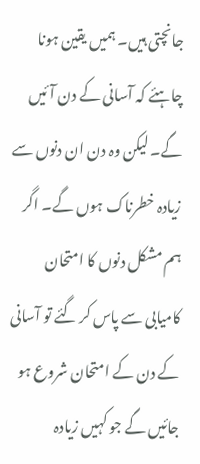جانچتی ہیں۔ ہمیں یقین ہونا چاہئے کہ آسانی کے دن آئیں گے۔ لیکن وہ دن ان دنوں سے زیادہ خطرناک ہوں گے۔ اگر ہم مشکل دنوں کا امتحان کامیابی سے پاس کر گئے تو آسانی کے دن کے امتحان شروع ہو جائیں گے جو کہیں زیادہ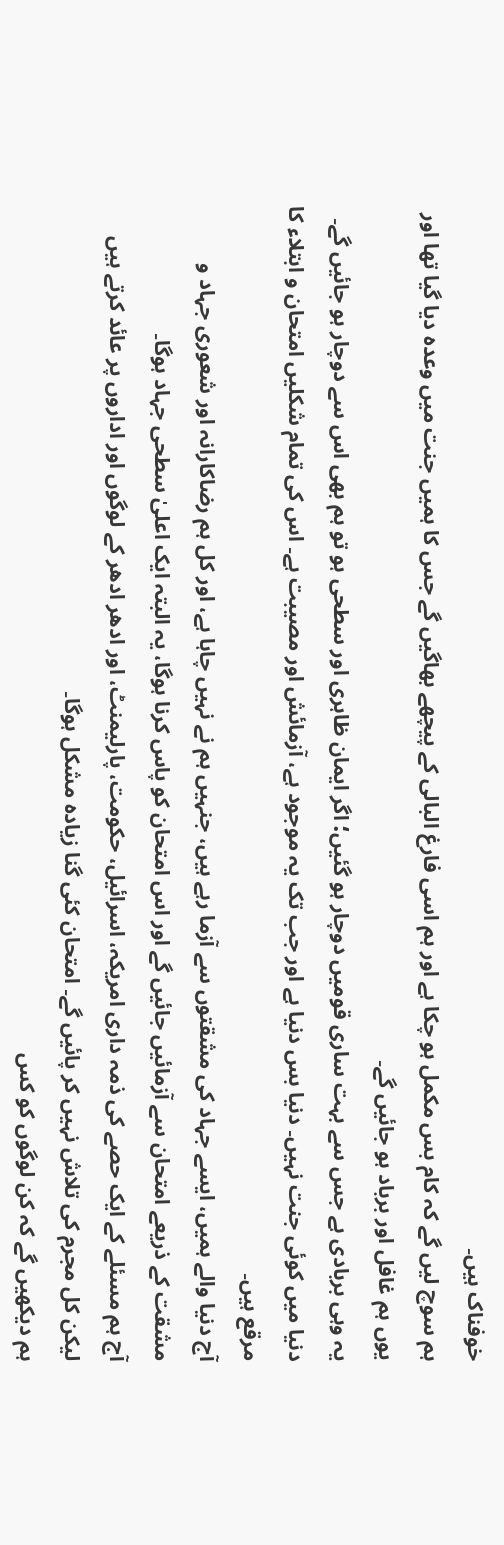خوفناک ہیں۔
ہم سوچ لیں گے کہ کام بس مکمل ہو چکا ہے اور ہم اسی فارغ البالی کے پیچھے بھاگیں گے جس کا ہمیں جنت میں وعدہ دیا گیا تھا اور یوں ہم غافل اور برباد ہو جائیں گے۔
یہ وہی بربادی ہے جس سے بہت ساری قومیں دوچار ہو گئیں؛ اگر ایمان ظاہری اور سطحی ہو تو ہم بھی اس سے دوچار ہو جائیں گے۔
دنیا میں کوئی جنت نہیں۔ دنیا بس دنیا ہے اور جب تک یہ موجود ہے، آزمائش اور مصیبت ہے۔ اس کی تمام شکلیں امتحان و ابتلاء کا مرقع ہیں۔
آج دنیا والے ہمیں، ایسے جہاد کی مشقتوں سے آزما رہے ہیں، جنہیں ہم نے نہیں چاہا ہے، اور کل ہم رضاکارانہ اور شعوری جہاد و مشقت کے ذریعے امتحان سے آزمائیں جائیں گے اور اس امتحان کو پاس کرنا ہوگا، یہ البتہ ایک اعلیٰ سطحی جہاد ہوگا۔
آج ہم مسئلے کے ایک حصے کی ذمہ داری امریکہ، اسرائیل، حکومت، پارلیمنٹ، اور ادھر ادھر کے لوگوں اور اداروں پر عائد کرتے ہیں لیکن کل مجرم کی تلاش نہیں کر پائیں گے۔ امتحان کئی گنا زیادہ مشکل ہوگا۔
ہم دیکھیں گے کہ کن لوگوں کو کس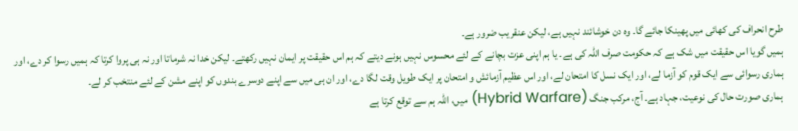طرح انحراف کی کھائی میں پھینکا جائے گا۔ وہ دن خوشائند نہیں ہے، لیکن عنقریب ضرور ہے۔
ہمیں گویا اس حقیقت میں شک ہے کہ حکومت صرف اللہ کی ہے۔ یا ہم اپنی عزت بچانے کے لئے محسوس نہیں ہونے دیتے کہ ہم اس حقیقت پر ایمان نہیں رکھتے۔ لیکن خدا نہ شرماتا اور نہ ہی پروا کرتا کہ ہمیں رسوا کر دے، اور ہماری رسوائی سے ایک قوم کو آزما لے، اور ایک نسل کا امتحان لے، اور اس عظیم آزمائش و امتحان پر ایک طویل وقت لگا دے، اور ان ہی میں سے اپنے دوسرے بندوں کو اپنے مشن کے لئے منتخب کر لے۔
ہماری صورت حال کی نوعیت، جہاد ہے۔ آج، مرکب جنگ (Hybrid Warfare) میں، اللہ ہم سے توقع کرتا ہے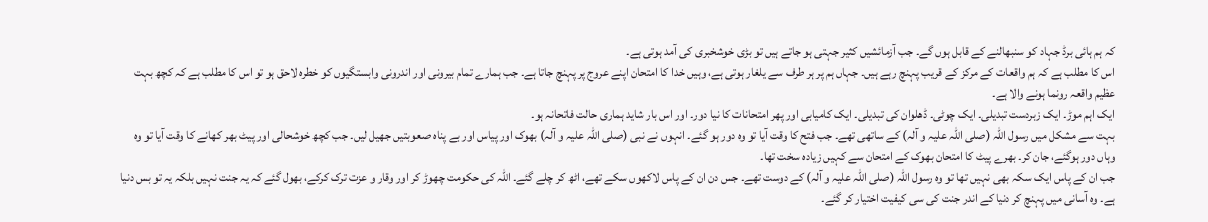کہ ہم ہائی برڈ جہاد کو سنبھالنے کے قابل ہوں گے۔ جب آزمائشیں کثیر جہتی ہو جاتے ہیں تو بڑی خوشخبری کی آمد ہوتی ہے۔
اس کا مطلب ہے کہ ہم واقعات کے مرکز کے قریب پہنچ رہے ہیں۔ جہاں ہم پر ہر طرف سے یلغار ہوتی ہے، وہیں خدا کا امتحان اپنے عروج پر پہنچ جاتا ہے۔ جب ہمارے تمام بیرونی اور اندرونی وابستگیوں کو خطرہ لاحق ہو تو اس کا مطلب ہے کہ کچھ بہت عظیم واقعہ رونما ہونے والا ہے۔
ایک اہم موڑ۔ ایک زبردست تبدیلی۔ ایک چوٹی۔ ڈھلوان کی تبدیلی۔ ایک کامیابی اور پھر امتحانات کا نیا دور۔ اور اس بار شاید ہماری حالت فاتحانہ ہو۔
بہت سے مشکل میں رسول اللہ (صلی اللہ علیہ و آلہ) کے ساتھی تھے۔ جب فتح کا وقت آیا تو وہ دور ہو گئے۔ انہوں نے نبی (صلی اللہ علیہ و آلہ) بھوک اور پیاس اور بے پناہ صعوبتیں جھیل لیں۔ جب کچھ خوشحالی اور پیٹ بھر کھانے کا وقت آیا تو وہ وہاں دور ہوگئے، جان کر۔ بھرے پیٹ کا امتحان بھوک کے امتحان سے کہیں زیادہ سخت تھا۔
جب ان کے پاس ایک سکہ بھی نہیں تھا تو وہ رسول اللہ (صلی اللہ علیہ و آلہ) کے دوست تھے۔ جس دن ان کے پاس لاکھوں سکے تھے، اٹھ کر چلے گئے۔ اللہ کی حکومت چھوڑ کر اور وقار و عزت ترک کرکے، بھول گئے کہ یہ جنت نہیں بلکہ یہ تو بس دنیا ہے۔ وہ آسانی میں پہنچ کر دنیا کے اندر جنت کی سی کیفیت اختیار کر گئے۔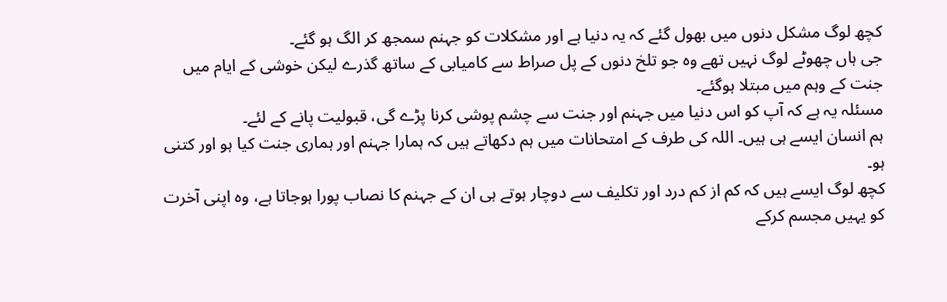کچھ لوگ مشکل دنوں میں بھول گئے کہ یہ دنیا ہے اور مشکلات کو جہنم سمجھ کر الگ ہو گئے۔
جی ہاں چھوٹے لوگ نہیں تھے وہ جو تلخ دنوں کے پل صراط سے کامیابی کے ساتھ گذرے لیکن خوشی کے ایام میں جنت کے وہم میں مبتلا ہوگئے۔
مسئلہ یہ ہے کہ آپ کو اس دنیا میں جہنم اور جنت سے چشم پوشی کرنا پڑے گی، قبولیت پانے کے لئے۔
ہم انسان ایسے ہی ہیں۔ اللہ کی طرف کے امتحانات میں ہم دکھاتے ہیں کہ ہمارا جہنم اور ہماری جنت کیا ہو اور کتنی ہو۔
کچھ لوگ ایسے ہیں کہ کم از کم درد اور تکلیف سے دوچار ہوتے ہی ان کے جہنم کا نصاب پورا ہوجاتا ہے، وہ اپنی آخرت کو یہیں مجسم کرکے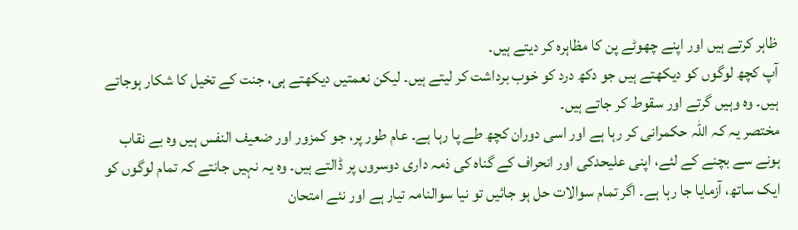ظاہر کرتے ہیں اور اپنے چھوٹے پن کا مظاہرہ کر دیتے ہیں۔
آپ کچھ لوگوں کو دیکھتے ہیں جو دکھ درد کو خوب برداشت کر لیتے ہیں۔ لیکن نعمتیں دیکھتے ہی، جنت کے تخیل کا شکار ہوجاتے ہیں۔ وہ وہیں گرتے اور سقوط کر جاتے ہیں۔
مختصر یہ کہ اللہ حکمرانی کر رہا ہے اور اسی دوران کچھ طے پا رہا ہے۔ عام طور پر، جو کمزور اور ضعیف النفس ہیں وہ بے نقاب ہونے سے بچنے کے لئے، اپنی علیحدکی اور انحراف کے گناہ کی ذمہ داری دوسروں پر ڈالتے ہیں۔ وہ یہ نہیں جانتے کہ تمام لوگوں کو ایک ساتھ، آزمایا جا رہا ہے۔ اگر تمام سوالات حل ہو جائیں تو نیا سوالنامہ تیار ہے اور نئے امتحان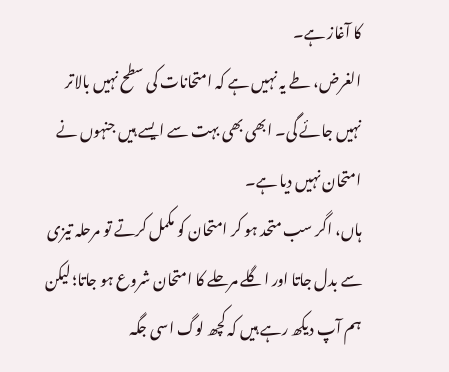کا آغاز ہے۔
الغرض، طے یہ نہیں ہے کہ امتحانات کی سطح نہیں بالاتر نہیں جائے گی۔ ابھی بھی بہت سے ایسے ہیں جنہوں نے امتحان نہیں دیا ہے۔
ہاں، اگر سب متحد ہو کر امتحان کو مکمل کرتے تو مرحلہ تیزی سے بدل جاتا اور اگلے مرحلے کا امتحان شروع ہو جاتا؛ لیکن ہم آپ دیکھ رہے ہیں کہ کچھ لوگ اسی جگہ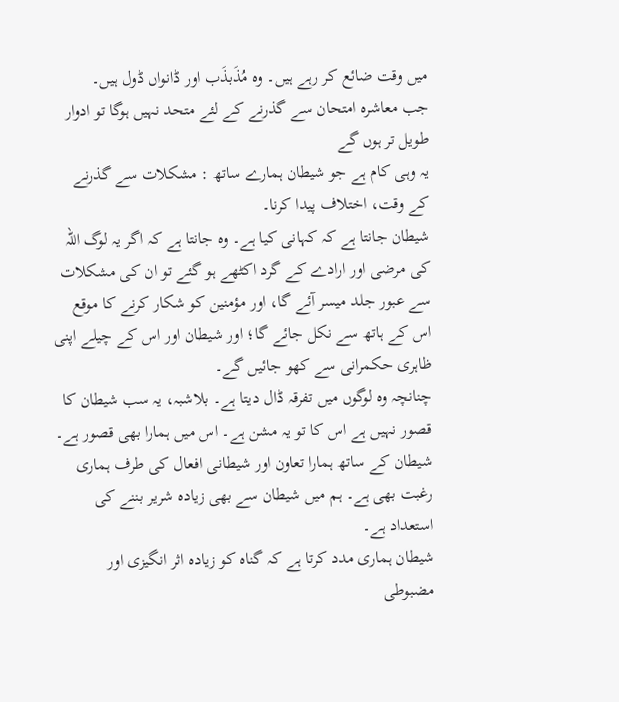میں وقت ضائع کر رہے ہیں۔ وہ مُذَبذَب اور ڈانواں ڈول ہیں۔
جب معاشرہ امتحان سے گذرنے کے لئے متحد نہیں ہوگا تو ادوار طویل تر ہوں گے
یہ وہی کام ہے جو شیطان ہمارے ساتھ : مشکلات سے گذرنے کے وقت، اختلاف پیدا کرنا۔
شیطان جانتا ہے کہ کہانی کیا ہے۔ وہ جانتا ہے کہ اگر یہ لوگ اللہ کی مرضی اور ارادے کے گرد اکٹھے ہو گئے تو ان کی مشکلات سے عبور جلد میسر آئے گا، اور مؤمنین کو شکار کرنے کا موقع اس کے ہاتھ سے نکل جائے گا؛ اور شیطان اور اس کے چیلے اپنی ظاہری حکمرانی سے کھو جائیں گے۔
چنانچہ وہ لوگوں میں تفرقہ ڈال دیتا ہے۔ بلاشبہ، یہ سب شیطان کا قصور نہیں ہے اس کا تو یہ مشن ہے۔ اس میں ہمارا بھی قصور ہے۔ شیطان کے ساتھ ہمارا تعاون اور شیطانی افعال کی طرف ہماری رغبت بھی ہے۔ ہم میں شیطان سے بھی زیادہ شریر بننے کی استعداد ہے۔
شیطان ہماری مدد کرتا ہے کہ گناہ کو زیادہ اثر انگیزی اور مضبوطی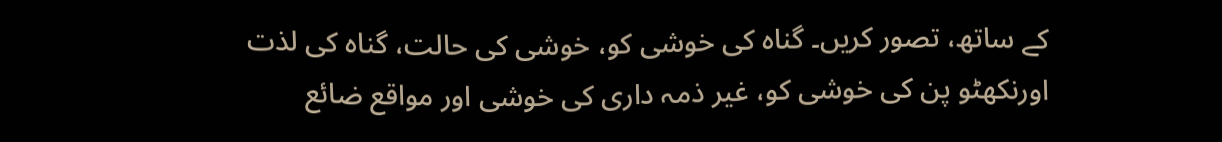کے ساتھ، تصور کریں۔ گناہ کی خوشی کو، خوشی کی حالت، گناہ کی لذت اورنکھٹو پن کی خوشی کو، غیر ذمہ داری کی خوشی اور مواقع ضائع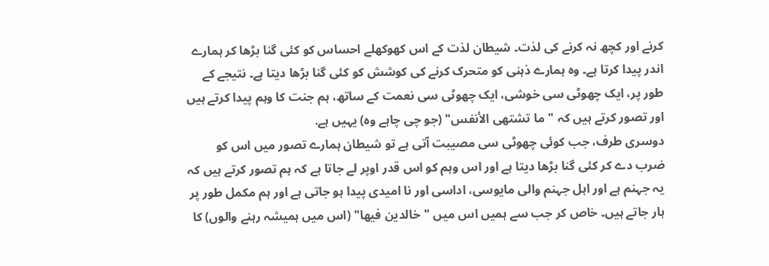کرنے اور کچھ نہ کرنے کی لذت۔ شیطان لذت کے اس کھوکھلے احساس کو کئی گنا بڑھا کر ہمارے اندر پیدا کرتا ہے۔ وہ ہمارے ذہنی کو متحرک کرنے کی کوشش کو کئی گنا بڑھا دیتا ہے۔ نتیجے کے طور پر، ایک چھوٹی سی خوشی، ایک چھوٹی سی نعمت کے ساتھ، ہم جنت کا وہم پیدا کرتے ہیں اور تصور کرتے ہیں کہ "ما تشتهی الأنفس" (جو چی چاہے وہ) یہیں ہے.
دوسری طرف، جب کوئی چھوٹی سی مصیبت آتی ہے تو شیطان ہمارے تصور میں اس کو ضرب دے کر کئی گنا بڑھا دیتا ہے اور اس وہم کو اس قدر اوپر لے جاتا ہے کہ ہم تصور کرتے ہیں کہ یہ جہنم ہے اور اہل جہنم والی مایوسی، اداسی اور نا امیدی پیدا ہو جاتی ہے اور ہم مکمل طور پر ہار جاتے ہیں۔ خاص کر جب سے ہمیں اس میں "خالدین فیها" (اس میں ہمیشہ رہنے والوں) کا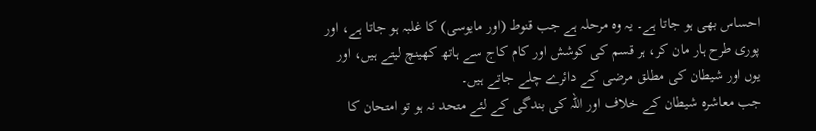احساس بھی ہو جاتا ہے۔ یہ وہ مرحلہ ہے جب قنوط (اور مایوسی) کا غلبہ ہو جاتا ہے، اور پوری طرح ہار مان کر، ہر قسم کی کوشش اور کام کاج سے ہاتھ کھینچ لیتے ہیں، اور یوں اور شیطان کی مطلق مرضی کے دائرے چلے جاتے ہیں۔
جب معاشرہ شیطان کے خلاف اور اللہ کی بندگی کے لئے متحد نہ ہو تو امتحان کا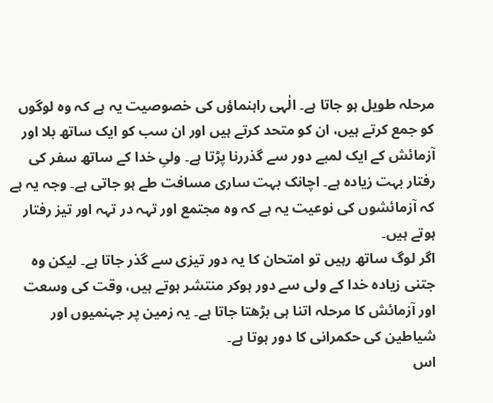مرحلہ طویل ہو جاتا ہے۔ الٰہی راہنماؤں کی خصوصیت یہ ہے کہ وہ لوگوں کو جمع کرتے ہیں، ان کو متحد کرتے ہیں اور ان سب کو ایک ساتھ بلا اور آزمائش کے ایک لمبے دور سے گذررنا پڑتا ہے۔ ولیِ خدا کے ساتھ سفر کی رفتار بہت زیادہ ہے۔ اچانک بہت ساری مسافت طے ہو جاتی ہے۔ وجہ یہ ہے کہ آزمائشوں کی نوعیت یہ ہے کہ وہ مجتمع اور تہہ در تہہ اور تيز رفتار ہوتے ہیں۔
اگر لوگ ساتھ رہیں تو امتحان کا یہ دور تیزی سے گذر جاتا ہے۔ لیکن وہ جتنی زیادہ خدا کے ولی سے دور ہوکر منتشر ہوتے ہیں، وقت کی وسعت اور آزمائش کا مرحلہ اتنا ہی بڑھتا جاتا ہے۔ یہ زمین پر جہنمیوں اور شیاطین کی حکمرانی کا دور ہوتا ہے۔
اس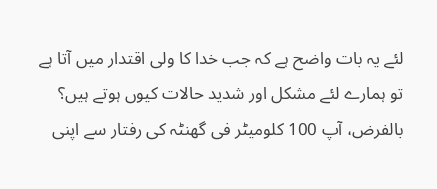لئے یہ بات واضح ہے کہ جب خدا کا ولی اقتدار میں آتا ہے تو ہمارے لئے مشکل اور شدید حالات کیوں ہوتے ہیں؟ بالفرض، آپ 100 کلومیٹر فی گھنٹہ کی رفتار سے اپنی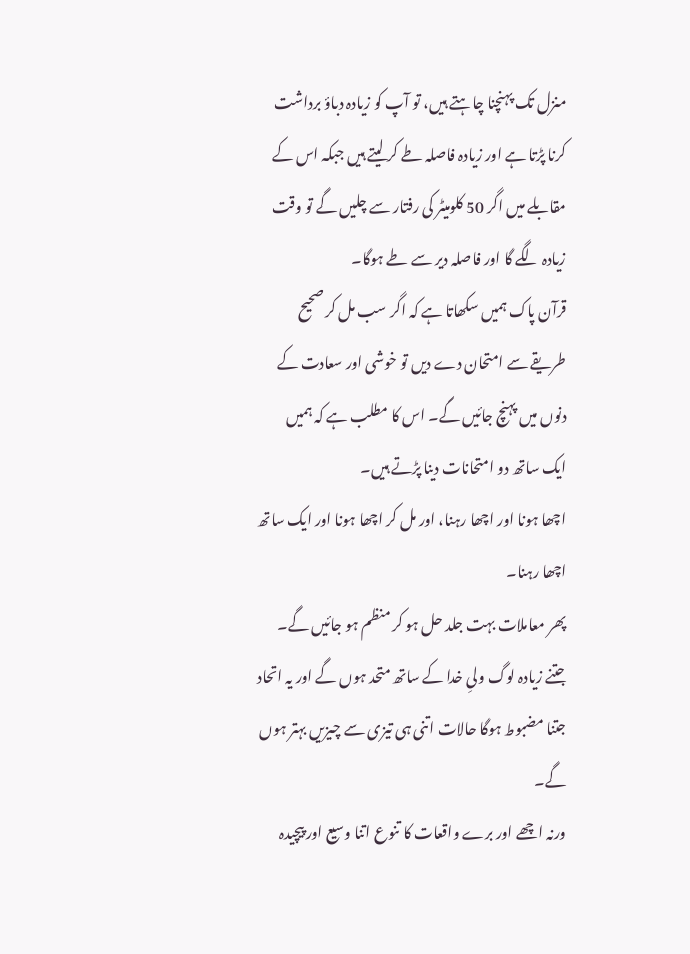منزل تک پہنچنا چاہتے ہیں، تو آپ کو زیادہ دباؤ برداشت کرنا پڑتا ہے اور زیادہ فاصلہ طے کر لیتے ہیں جبکہ اس کے مقابلے میں اگر 50 کلومیٹر کی رفتار سے چلیں گے تو وقت زیادہ لگے گا اور فاصلہ دیر سے طے ہوگا۔
قرآن پاک ہمیں سکھاتا ہے کہ اگر سب مل کر صحیح طریقے سے امتحان دے دیں تو خوشی اور سعادت کے دنوں میں پہنچ جائیں گے۔ اس کا مطلب ہے کہ ہمیں ایک ساتھ دو امتحانات دینا پڑتے ہیں۔
اچھا ہونا اور اچھا رہنا، اور مل کر اچھا ہونا اور ایک ساتھ اچھا رہنا۔
پھر معاملات بہت جلد حل ہو کر منظم ہو جائیں گے۔ جتنے زیادہ لوگ ولیِ خدا کے ساتھ متحد ہوں گے اور یہ اتحاد جتنا مضبوط ہوگا حالات اتنی ہی تیزی سے چیزیں بہتر ہوں گے۔
ورنہ اچھے اور برے واقعات کا تنوع اتنا وسیع اور پیچیدہ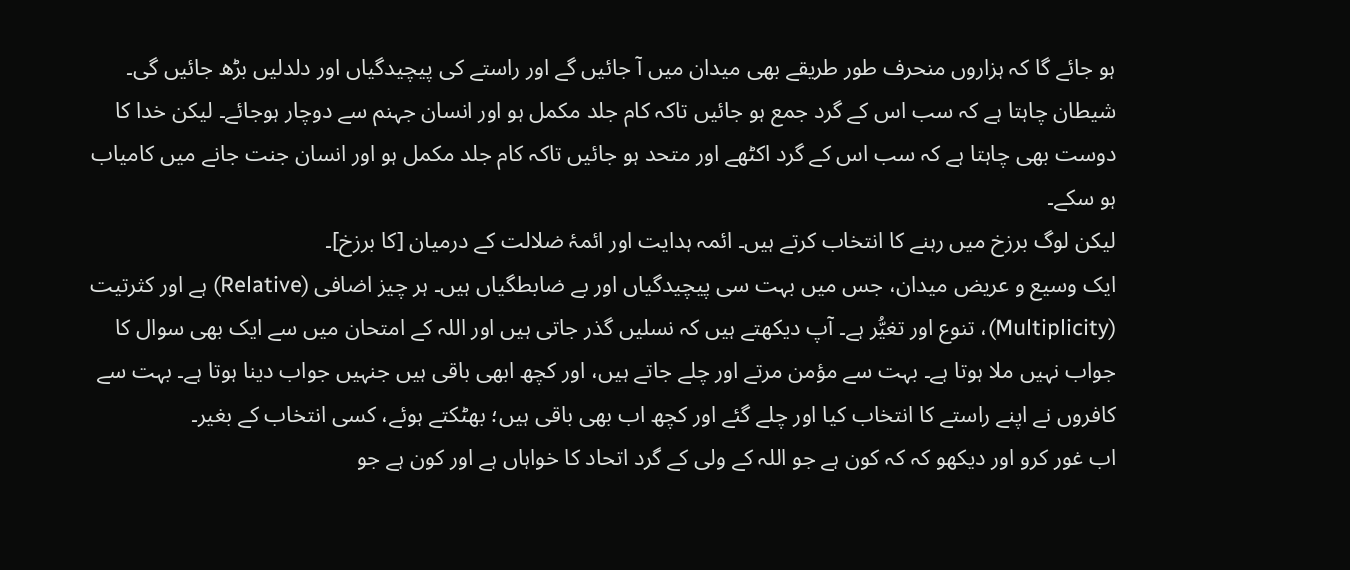ہو جائے گا کہ ہزاروں منحرف طور طریقے بھی میدان میں آ جائیں گے اور راستے کی پیچیدگیاں اور دلدلیں بڑھ جائیں گی۔
شیطان چاہتا ہے کہ سب اس کے گرد جمع ہو جائیں تاکہ کام جلد مکمل ہو اور انسان جہنم سے دوچار ہوجائے۔ لیکن خدا کا دوست بھی چاہتا ہے کہ سب اس کے گرد اکٹھے اور متحد ہو جائیں تاکہ کام جلد مکمل ہو اور انسان جنت جانے میں کامیاب ہو سکے۔
لیکن لوگ برزخ میں رہنے کا انتخاب کرتے ہیں۔ ائمہ ہدایت اور ائمۂ ضلالت کے درمیان [کا برزخ]۔
ایک وسیع و عریض میدان، جس میں بہت سی پیچیدگیاں اور بے ضابطگیاں ہیں۔ ہر چیز اضافی (Relative) ہے اور کثرتیت (Multiplicity)، تنوع اور تغیُّر ہے۔ آپ دیکھتے ہیں کہ نسلیں گذر جاتی ہیں اور اللہ کے امتحان میں سے ایک بھی سوال کا جواب نہیں ملا ہوتا ہے۔ بہت سے مؤمن مرتے اور چلے جاتے ہیں، اور کچھ ابھی باقی ہیں جنہیں جواب دینا ہوتا ہے۔ بہت سے کافروں نے اپنے راستے کا انتخاب کیا اور چلے گئے اور کچھ اب بھی باقی ہیں؛ بھٹکتے ہوئے، کسی انتخاب کے بغیر۔
اب غور کرو اور دیکھو کہ کہ کون ہے جو اللہ کے ولی کے گرد اتحاد کا خواہاں ہے اور کون ہے جو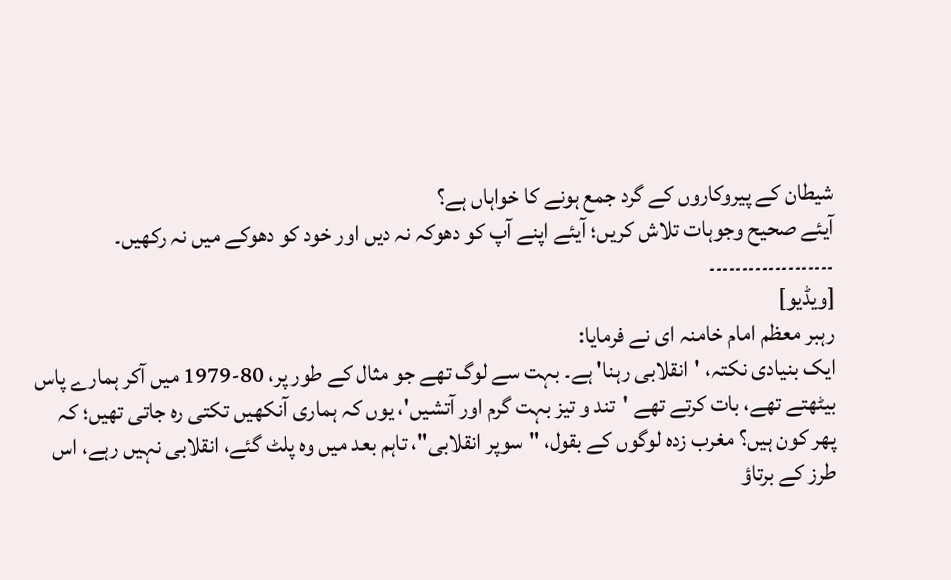شیطان کے پیروکاروں کے گرد جمع ہونے کا خواہاں ہے؟
آیئے صحیح وجوہات تلاش کریں؛ آیئے اپنے آپ کو دھوکہ نہ دیں اور خود کو دھوکے میں نہ رکھیں۔
۔۔۔۔۔۔۔۔۔۔۔۔۔۔۔۔۔۔۔
[ویڈیو]
رہبر معظم امام خامنہ ای نے فرمایا:
ایک بنیادی نکتہ، 'انقلابی رہنا' ہے۔ بہت سے لوگ تھے جو مثال کے طور پر، 80-1979 میں آکر ہمارے پاس بیٹھتے تھے، بات کرتے تھے 'تند و تیز بہت گرم اور آتشیں'، یوں کہ ہماری آنکھیں تکتی رہ جاتی تھیں؛ کہ پھر کون ہیں؟ مغرب زدہ لوگوں کے بقول، "سوپر انقلابی"، تاہم بعد میں وہ پلٹ گئے، انقلابی نہیں رہے، اس طرز کے برتاؤ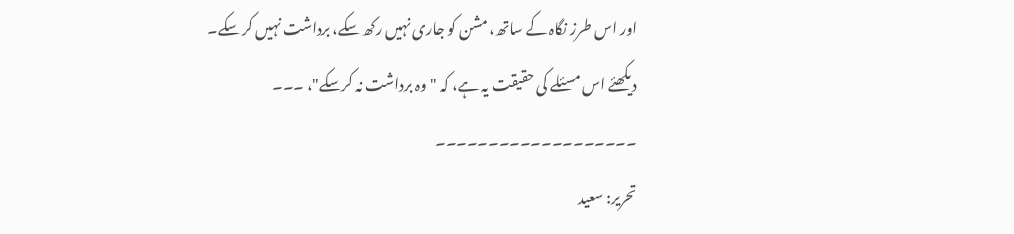اور اس طرز نگاہ کے ساتھ، مشن کو جاری نہيں رکھ سکے، برداشت نہیں کر سکے۔
دیکھئے اس مسئلے کی حقیقت یہ ہے، کہ "وہ برداشت نہ کرسکے"، ۔۔۔
۔۔۔۔۔۔۔۔۔۔۔۔۔۔۔۔۔۔۔
تحریر: سعید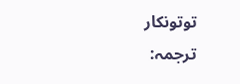توتونکار
ترجمہ: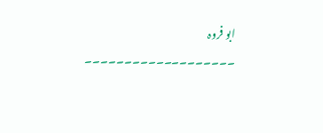ابو فروہ
۔۔۔۔۔۔۔۔۔۔۔۔۔۔۔۔۔۔۔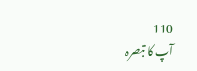110
آپ کا تبصرہ